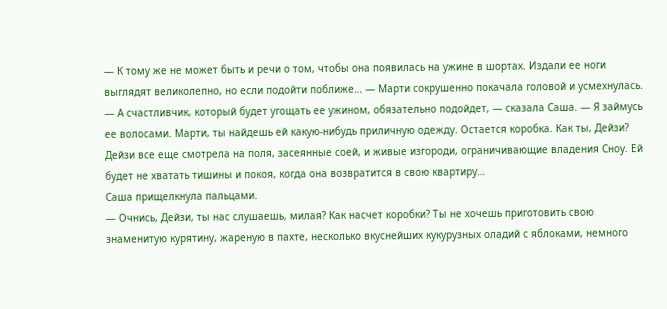— К тому же не может быть и речи о том, чтобы она появилась на ужине в шортах. Издали ее ноги выглядят великолепно, но если подойти поближе… — Марти сокрушенно покачала головой и усмехнулась.
— А счастливчик, который будет угощать ее ужином, обязательно подойдет, — сказала Саша. — Я займусь ее волосами. Марти, ты найдешь ей какую-нибудь приличную одежду. Остается коробка. Как ты, Дейзи?
Дейзи все еще смотрела на поля, засеянные соей, и живые изгороди, ограничивающие владения Сноу. Ей будет не хватать тишины и покоя, когда она возвратится в свою квартиру…
Саша прищелкнула пальцами.
— Очнись, Дейзи, ты нас слушаешь, милая? Как насчет коробки? Ты не хочешь приготовить свою знаменитую курятину, жареную в пахте, несколько вкуснейших кукурузных оладий с яблоками, немного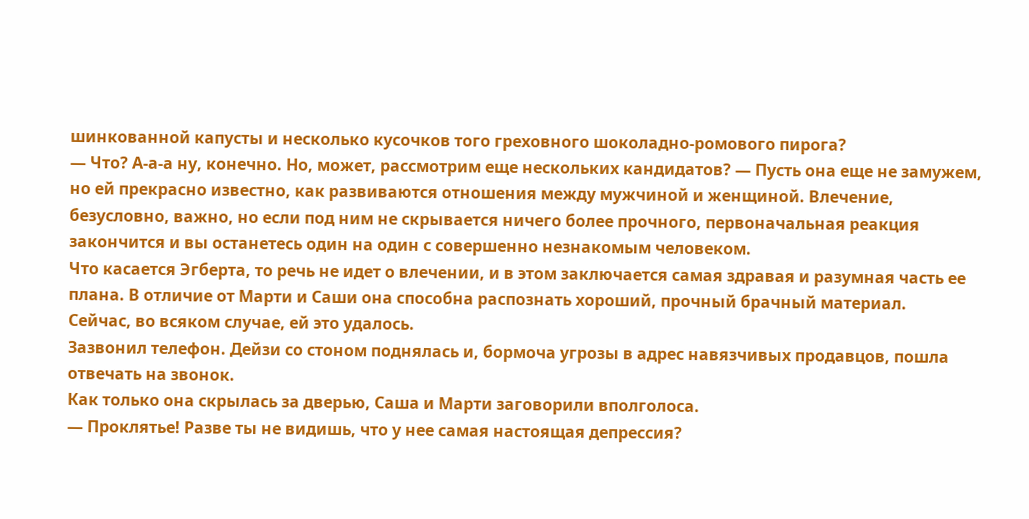шинкованной капусты и несколько кусочков того греховного шоколадно-ромового пирога?
— Что? А-а-а ну, конечно. Но, может, рассмотрим еще нескольких кандидатов? — Пусть она еще не замужем, но ей прекрасно известно, как развиваются отношения между мужчиной и женщиной. Влечение, безусловно, важно, но если под ним не скрывается ничего более прочного, первоначальная реакция закончится и вы останетесь один на один с совершенно незнакомым человеком.
Что касается Эгберта, то речь не идет о влечении, и в этом заключается самая здравая и разумная часть ее плана. В отличие от Марти и Саши она способна распознать хороший, прочный брачный материал.
Сейчас, во всяком случае, ей это удалось.
Зазвонил телефон. Дейзи со стоном поднялась и, бормоча угрозы в адрес навязчивых продавцов, пошла отвечать на звонок.
Как только она скрылась за дверью, Саша и Марти заговорили вполголоса.
— Проклятье! Разве ты не видишь, что у нее самая настоящая депрессия?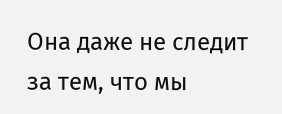Она даже не следит за тем, что мы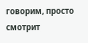говорим, просто смотрит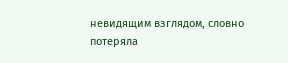невидящим взглядом, словно потеряла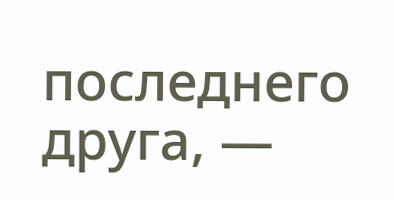последнего друга, —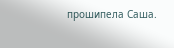прошипела Саша.